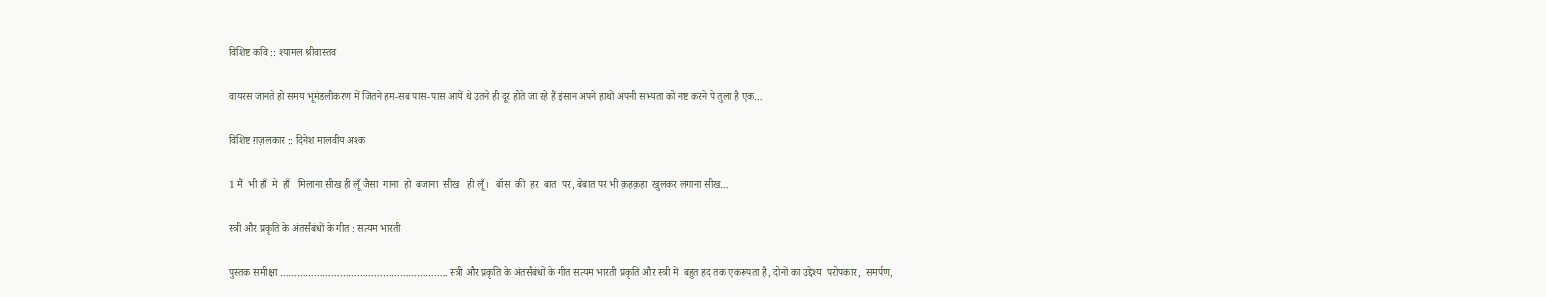विशिष्ट कवि :: श्यामल श्रीवास्तव

वायरस जानते हो समय भूमंडलीकरण में जितने हम-सब पास-पास आयें थे उतने ही दूर होते जा रहे हैं इंसान अपने हाथों अपनी सभ्यता को नष्ट करने पे तुला है एक…

विशिष्ट ग़ज़लकार :: दिनेश मालवीय अश्क

1 मैं  भी हाँ  मे  हाँ   मिलाना सीख ही लूँ जैसा  गाना  हो  बजाना  सीख   ही लूँ।   बॉस  की  हर  बात  पर, बेबात पर भी क़हक़हा  खुलकर लगाना सीख…

स्त्री और प्रकृति के अंतर्संबंधों के गीत : सत्यम भारती

पुस्तक समीक्षा ………………………………………………….. स्त्री और प्रकृति के अंतर्संबंधों के गीत सत्यम भारती प्रकृति और स्त्री में  बहुत हद तक एकरूपता है, दोनों का उद्देश्य  परोपकार,  समर्पण,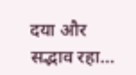दया और सद्भाव रहा…